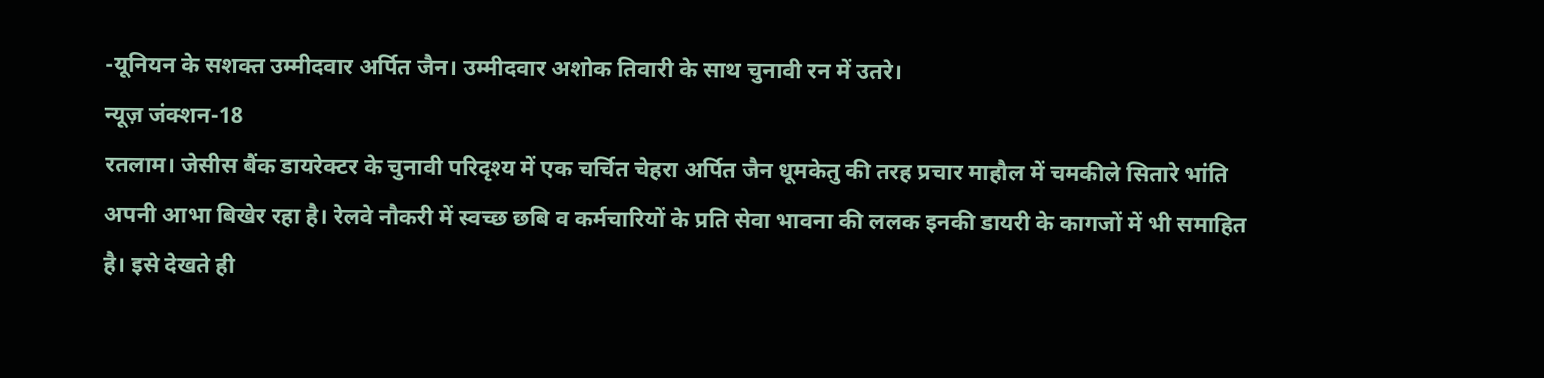-यूनियन के सशक्त उम्मीदवार अर्पित जैन। उम्मीदवार अशोक तिवारी के साथ चुनावी रन में उतरे।
न्यूज़ जंक्शन-18
रतलाम। जेसीस बैंक डायरेक्टर के चुनावी परिदृश्य में एक चर्चित चेहरा अर्पित जैन धूमकेतु की तरह प्रचार माहौल में चमकीले सितारे भांति अपनी आभा बिखेर रहा है। रेलवे नौकरी में स्वच्छ छबि व कर्मचारियों के प्रति सेवा भावना की ललक इनकी डायरी के कागजों में भी समाहित है। इसे देखते ही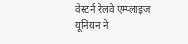वेस्टर्न रेलवे एम्प्लाइज यूनियन ने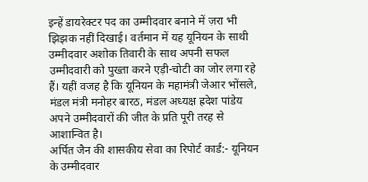इन्हें डायरेक्टर पद का उम्मीदवार बनाने में ज़रा भी झिझक नहीं दिखाई। वर्तमान में यह यूनियन के साथी उम्मीदवार अशोक तिवारी के साथ अपनी सफल उम्मीदवारी को पुख्ता करने एड़ी-चोटी का जोर लगा रहे हैं। यहीं वजह है कि यूनियन के महामंत्री जेआर भोंसले, मंडल मंत्री मनोहर बारठ, मंडल अध्यक्ष ह्रदेश पांडेय अपने उम्मीदवारों की जीत के प्रति पूरी तरह से आशान्वित है।
अर्पित जैन की शासकीय सेवा का रिपोर्ट कार्ड:- यूनियन के उम्मीदवार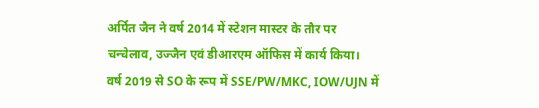अर्पित जैन ने वर्ष 2014 में स्टेशन मास्टर के तौर पर चन्चेलाव, उज्जैन एवं डीआरएम ऑफिस में कार्य किया।
वर्ष 2019 से SO के रूप में SSE/PW/MKC, IOW/UJN में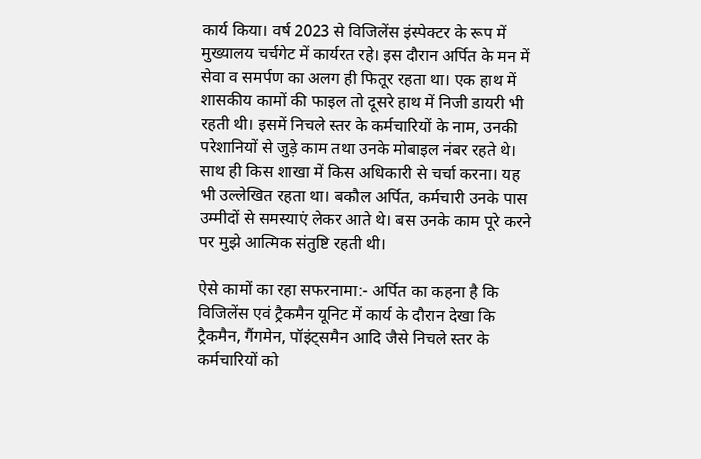कार्य किया। वर्ष 2023 से विजिलेंस इंस्पेक्टर के रूप में मुख्यालय चर्चगेट में कार्यरत रहे। इस दौरान अर्पित के मन में सेवा व समर्पण का अलग ही फितूर रहता था। एक हाथ में शासकीय कामों की फाइल तो दूसरे हाथ में निजी डायरी भी रहती थी। इसमें निचले स्तर के कर्मचारियों के नाम, उनकी परेशानियों से जुड़े काम तथा उनके मोबाइल नंबर रहते थे। साथ ही किस शाखा में किस अधिकारी से चर्चा करना। यह भी उल्लेखित रहता था। बकौल अर्पित, कर्मचारी उनके पास उम्मीदों से समस्याएं लेकर आते थे। बस उनके काम पूरे करने पर मुझे आत्मिक संतुष्टि रहती थी।

ऐसे कामों का रहा सफरनामा:- अर्पित का कहना है कि विजिलेंस एवं ट्रैकमैन यूनिट में कार्य के दौरान देखा कि ट्रैकमैन, गैंगमेन, पॉइंट्समैन आदि जैसे निचले स्तर के कर्मचारियों को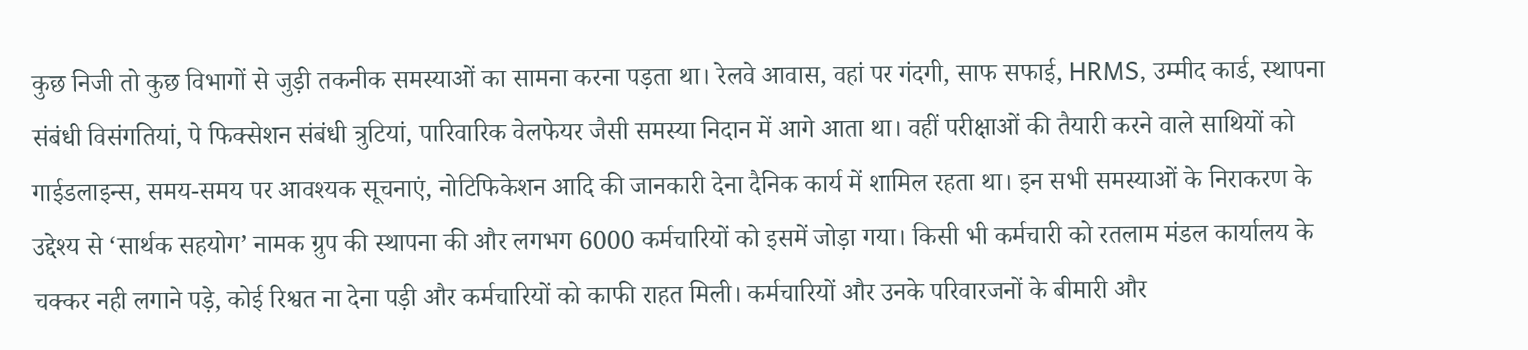कुछ निजी तो कुछ विभागों से जुड़ी तकनीक समस्याओं का सामना करना पड़ता था। रेलवे आवास, वहां पर गंदगी, साफ सफाई, HRMS, उम्मीद कार्ड, स्थापना संबंधी विसंगतियां, पे फिक्सेशन संबंधी त्रुटियां, पारिवारिक वेलफेयर जैसी समस्या निदान में आगे आता था। वहीं परीक्षाओं की तैयारी करने वाले साथियों को गाईडलाइन्स, समय-समय पर आवश्यक सूचनाएं, नोटिफिकेशन आदि की जानकारी देना दैनिक कार्य में शामिल रहता था। इन सभी समस्याओं के निराकरण के उद्देश्य से ‘सार्थक सहयोग’ नामक ग्रुप की स्थापना की और लगभग 6000 कर्मचारियों को इसमें जोड़ा गया। किसी भी कर्मचारी को रतलाम मंडल कार्यालय के चक्कर नही लगाने पड़े, कोई रिश्वत ना देना पड़ी और कर्मचारियों को काफी राहत मिली। कर्मचारियों और उनके परिवारजनों के बीमारी और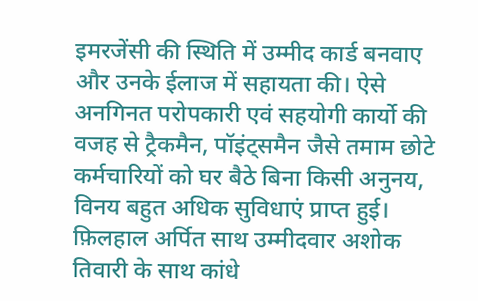इमरजेंसी की स्थिति में उम्मीद कार्ड बनवाए और उनके ईलाज में सहायता की। ऐसे अनगिनत परोपकारी एवं सहयोगी कार्यो की वजह से ट्रैकमैन, पॉइंट्समैन जैसे तमाम छोटे कर्मचारियों को घर बैठे बिना किसी अनुनय, विनय बहुत अधिक सुविधाएं प्राप्त हुई।
फ़िलहाल अर्पित साथ उम्मीदवार अशोक तिवारी के साथ कांधे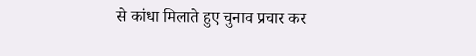से कांधा मिलाते हुए चुनाव प्रचार कर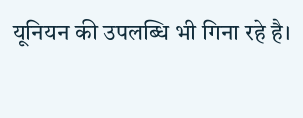यूनियन की उपलब्धि भी गिना रहे है।